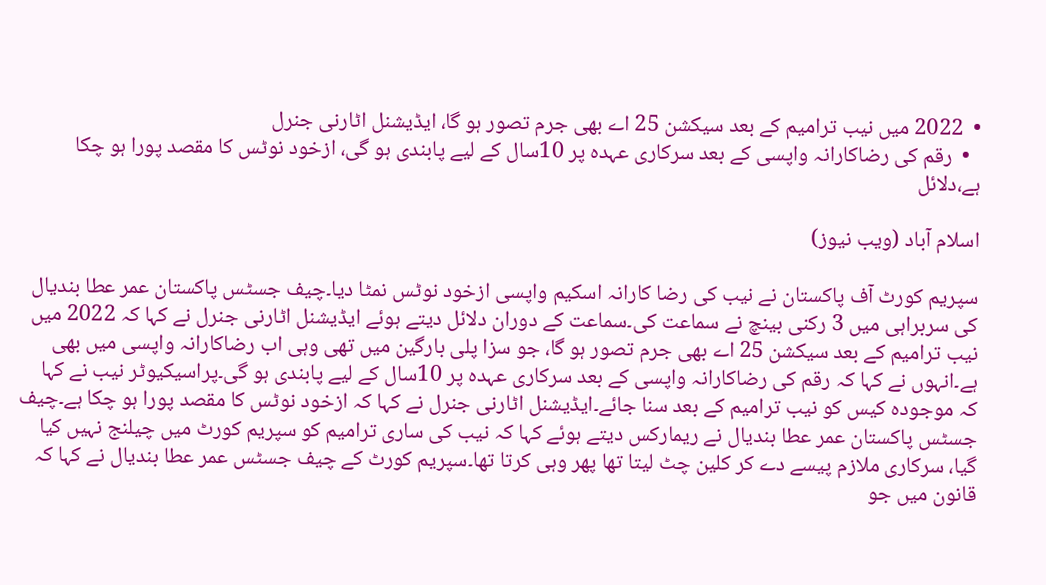•  2022 میں نیب ترامیم کے بعد سیکشن 25 اے بھی جرم تصور ہو گا، ایڈیشنل اٹارنی جنرل
  •  رقم کی رضاکارانہ واپسی کے بعد سرکاری عہدہ پر 10سال کے لیے پابندی ہو گی، ازخود نوٹس کا مقصد پورا ہو چکا ہے،دلائل

اسلام آباد (ویب نیوز)

سپریم کورٹ آف پاکستان نے نیب کی رضا کارانہ اسکیم واپسی ازخود نوٹس نمٹا دیا۔چیف جسٹس پاکستان عمر عطا بندیال کی سربراہی میں 3 رکنی بینچ نے سماعت کی۔سماعت کے دوران دلائل دیتے ہوئے ایڈیشنل اٹارنی جنرل نے کہا کہ 2022 میں نیب ترامیم کے بعد سیکشن 25 اے بھی جرم تصور ہو گا، جو سزا پلی بارگین میں تھی وہی اب رضاکارانہ واپسی میں بھی ہے۔انہوں نے کہا کہ رقم کی رضاکارانہ واپسی کے بعد سرکاری عہدہ پر 10سال کے لیے پابندی ہو گی۔پراسیکیوٹر نیب نے کہا کہ موجودہ کیس کو نیب ترامیم کے بعد سنا جائے۔ایڈیشنل اٹارنی جنرل نے کہا کہ ازخود نوٹس کا مقصد پورا ہو چکا ہے۔چیف جسٹس پاکستان عمر عطا بندیال نے ریمارکس دیتے ہوئے کہا کہ نیب کی ساری ترامیم کو سپریم کورٹ میں چیلنج نہیں کیا گیا، سرکاری ملازم پیسے دے کر کلین چٹ لیتا تھا پھر وہی کرتا تھا۔سپریم کورٹ کے چیف جسٹس عمر عطا بندیال نے کہا کہ قانون میں جو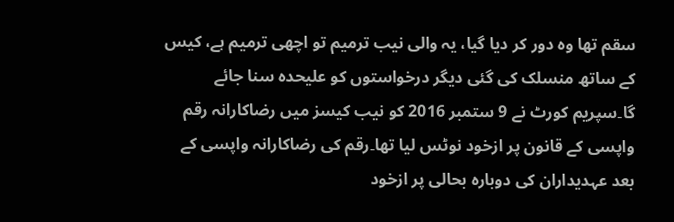سقم تھا وہ دور کر دیا گیا، یہ والی نیب ترمیم تو اچھی ترمیم ہے، کیس کے ساتھ منسلک کی گئی دیگر درخواستوں کو علیحدہ سنا جائے گا۔سپریم کورٹ نے 9 ستمبر 2016 کو نیب کیسز میں رضاکارانہ رقم واپسی کے قانون پر ازخود نوٹس لیا تھا۔رقم کی رضاکارانہ واپسی کے بعد عہدیداران کی دوبارہ بحالی پر ازخود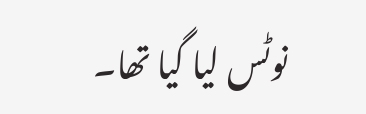نوٹس لیا گیا تھا۔